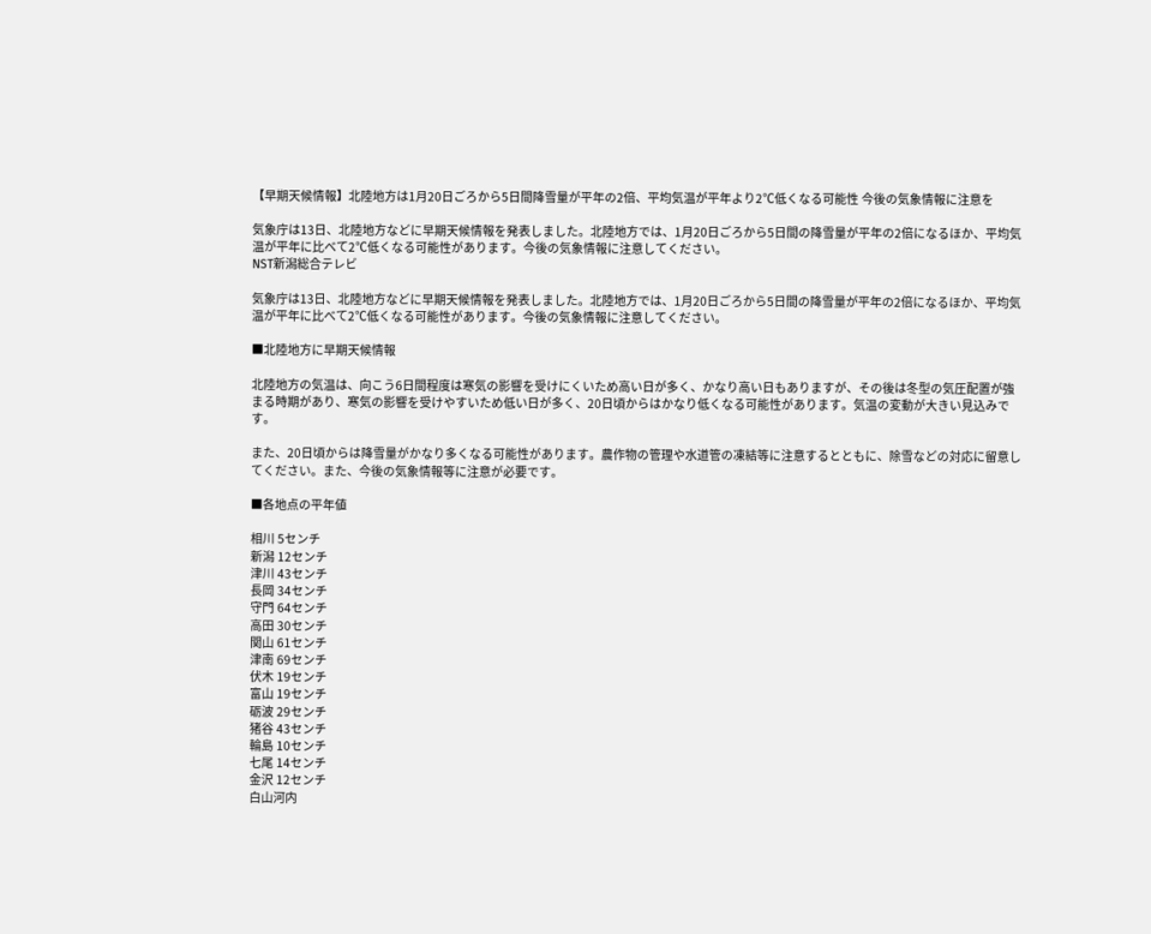【早期天候情報】北陸地方は1月20日ごろから5日間降雪量が平年の2倍、平均気温が平年より2℃低くなる可能性 今後の気象情報に注意を

気象庁は13日、北陸地方などに早期天候情報を発表しました。北陸地方では、1月20日ごろから5日間の降雪量が平年の2倍になるほか、平均気温が平年に比べて2℃低くなる可能性があります。今後の気象情報に注意してください。
NST新潟総合テレビ

気象庁は13日、北陸地方などに早期天候情報を発表しました。北陸地方では、1月20日ごろから5日間の降雪量が平年の2倍になるほか、平均気温が平年に比べて2℃低くなる可能性があります。今後の気象情報に注意してください。

■北陸地方に早期天候情報

北陸地方の気温は、向こう6日間程度は寒気の影響を受けにくいため高い日が多く、かなり高い日もありますが、その後は冬型の気圧配置が強まる時期があり、寒気の影響を受けやすいため低い日が多く、20日頃からはかなり低くなる可能性があります。気温の変動が大きい見込みです。

また、20日頃からは降雪量がかなり多くなる可能性があります。農作物の管理や水道管の凍結等に注意するとともに、除雪などの対応に留意してください。また、今後の気象情報等に注意が必要です。

■各地点の平年値

相川 5センチ
新潟 12センチ
津川 43センチ
長岡 34センチ
守門 64センチ
高田 30センチ
関山 61センチ
津南 69センチ
伏木 19センチ
富山 19センチ
砺波 29センチ
猪谷 43センチ
輪島 10センチ
七尾 14センチ
金沢 12センチ
白山河内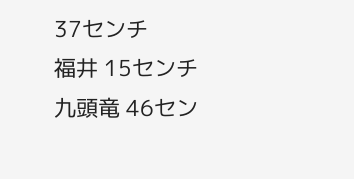37センチ
福井 15センチ
九頭竜 46セン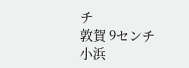チ
敦賀 9センチ
小浜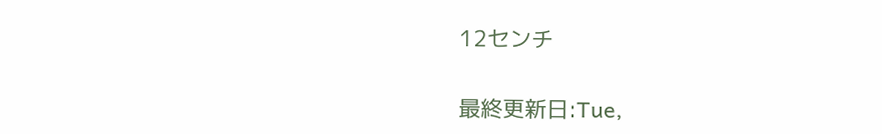12センチ

最終更新日:Tue,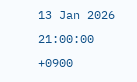13 Jan 2026 21:00:00 +0900